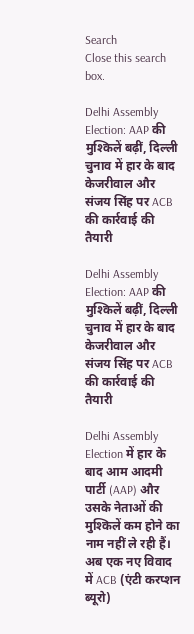Search
Close this search box.

Delhi Assembly Election: AAP की मुश्किलें बढ़ीं, दिल्ली चुनाव में हार के बाद केजरीवाल और संजय सिंह पर ACB की कार्रवाई की तैयारी

Delhi Assembly Election: AAP की मुश्किलें बढ़ीं, दिल्ली चुनाव में हार के बाद केजरीवाल और संजय सिंह पर ACB की कार्रवाई की तैयारी

Delhi Assembly Election में हार के बाद आम आदमी पार्टी (AAP) और उसके नेताओं की मुश्किलें कम होने का नाम नहीं ले रही हैं। अब एक नए विवाद में ACB (एंटी करप्शन ब्यूरो)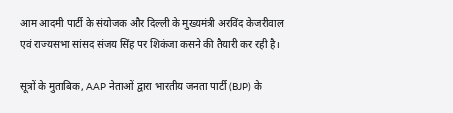आम आदमी पार्टी के संयोजक और दिल्ली के मुख्यमंत्री अरविंद केजरीवाल एवं राज्यसभा सांसद संजय सिंह पर शिकंजा कसने की तैयारी कर रही है।

सूत्रों के मुताबिक, AAP नेताओं द्वारा भारतीय जनता पार्टी (BJP) के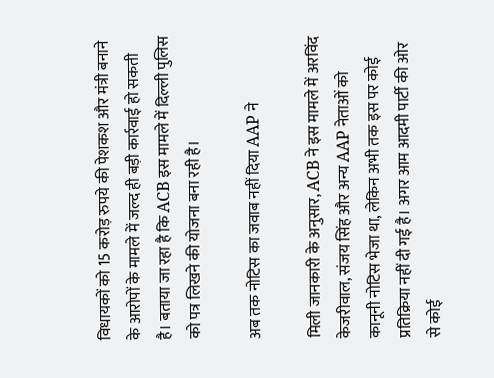विधायकों को 15 करोड़ रुपये की पेशकश और मंत्री बनाने के आरोपों के मामले में जल्द ही बड़ी कार्रवाई हो सकती है। बताया जा रहा है कि ACB इस मामले में दिल्ली पुलिस को पत्र लिखने की योजना बना रही है।

अब तक नोटिस का जवाब नहीं दिया AAP ने

मिली जानकारी के अनुसार, ACB ने इस मामले में अरविंद केजरीवाल, संजय सिंह और अन्य AAP नेताओं को कानूनी नोटिस भेजा था, लेकिन अभी तक इस पर कोई प्रतिक्रिया नहीं दी गई है। अगर आम आदमी पार्टी की ओर से कोई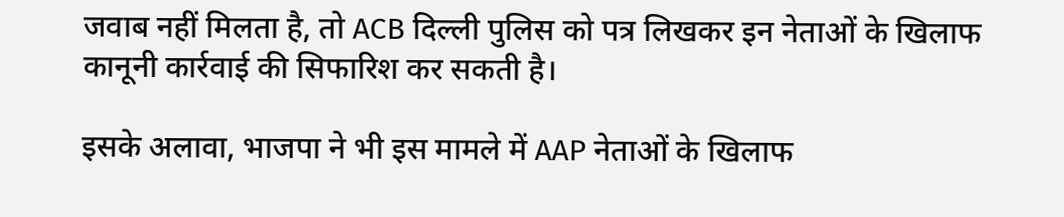जवाब नहीं मिलता है, तो ACB दिल्ली पुलिस को पत्र लिखकर इन नेताओं के खिलाफ कानूनी कार्रवाई की सिफारिश कर सकती है।

इसके अलावा, भाजपा ने भी इस मामले में AAP नेताओं के खिलाफ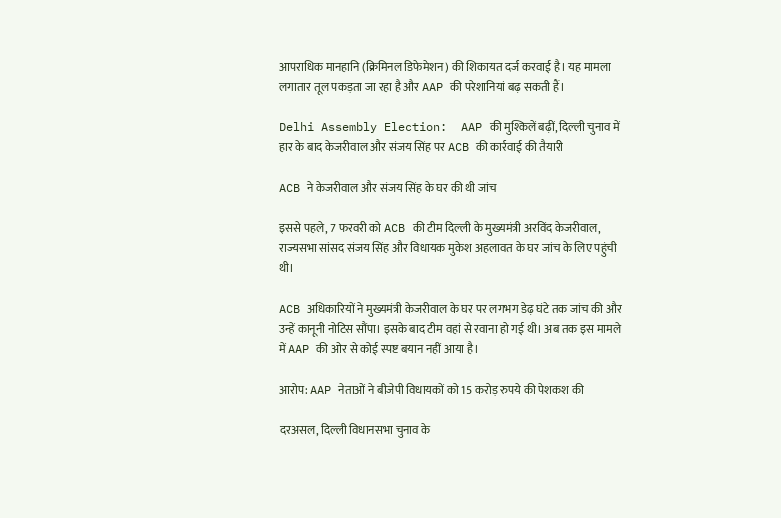आपराधिक मानहानि (क्रिमिनल डिफेमेशन) की शिकायत दर्ज करवाई है। यह मामला लगातार तूल पकड़ता जा रहा है और AAP की परेशानियां बढ़ सकती हैं।

Delhi Assembly Election:  AAP की मुश्किलें बढ़ीं, दिल्ली चुनाव में हार के बाद केजरीवाल और संजय सिंह पर ACB की कार्रवाई की तैयारी

ACB ने केजरीवाल और संजय सिंह के घर की थी जांच

इससे पहले, 7 फरवरी को ACB की टीम दिल्ली के मुख्यमंत्री अरविंद केजरीवाल, राज्यसभा सांसद संजय सिंह और विधायक मुकेश अहलावत के घर जांच के लिए पहुंची थी।

ACB अधिकारियों ने मुख्यमंत्री केजरीवाल के घर पर लगभग डेढ़ घंटे तक जांच की और उन्हें कानूनी नोटिस सौंपा। इसके बाद टीम वहां से रवाना हो गई थी। अब तक इस मामले में AAP की ओर से कोई स्पष्ट बयान नहीं आया है।

आरोप: AAP नेताओं ने बीजेपी विधायकों को 15 करोड़ रुपये की पेशकश की

दरअसल, दिल्ली विधानसभा चुनाव के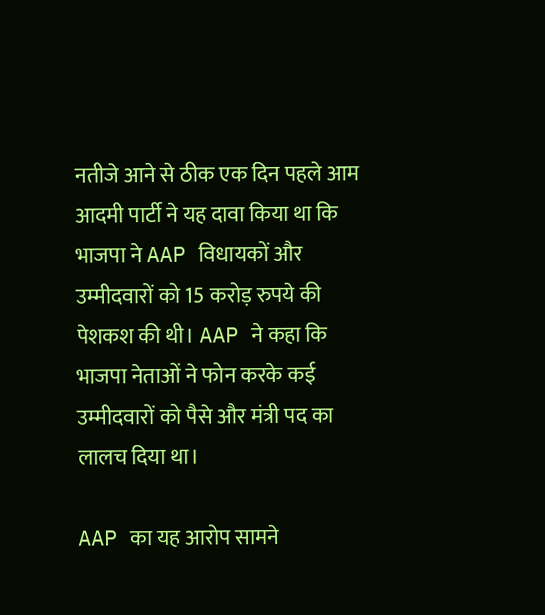नतीजे आने से ठीक एक दिन पहले आम आदमी पार्टी ने यह दावा किया था कि भाजपा ने AAP विधायकों और उम्मीदवारों को 15 करोड़ रुपये की पेशकश की थी। AAP ने कहा कि भाजपा नेताओं ने फोन करके कई उम्मीदवारों को पैसे और मंत्री पद का लालच दिया था।

AAP का यह आरोप सामने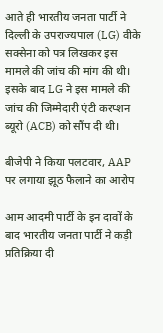आते ही भारतीय जनता पार्टी ने दिल्ली के उपराज्यपाल (LG) वीके सक्सेना को पत्र लिखकर इस मामले की जांच की मांग की थी। इसके बाद LG ने इस मामले की जांच की जिम्मेदारी एंटी करप्शन ब्यूरो (ACB) को सौंप दी थी।

बीजेपी ने किया पलटवार, AAP पर लगाया झूठ फैलाने का आरोप

आम आदमी पार्टी के इन दावों के बाद भारतीय जनता पार्टी ने कड़ी प्रतिक्रिया दी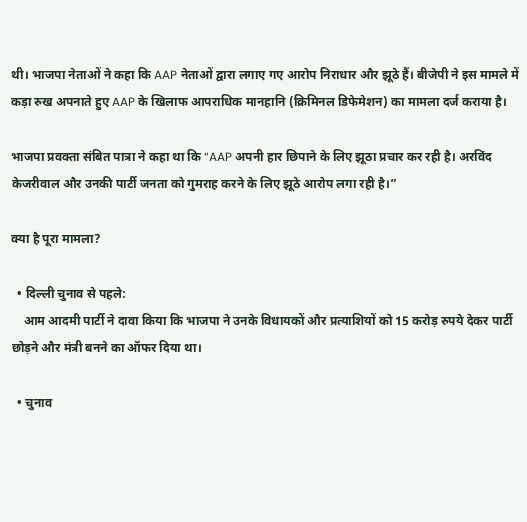थी। भाजपा नेताओं ने कहा कि AAP नेताओं द्वारा लगाए गए आरोप निराधार और झूठे हैं। बीजेपी ने इस मामले में कड़ा रुख अपनाते हुए AAP के खिलाफ आपराधिक मानहानि (क्रिमिनल डिफेमेशन) का मामला दर्ज कराया है।

भाजपा प्रवक्ता संबित पात्रा ने कहा था कि “AAP अपनी हार छिपाने के लिए झूठा प्रचार कर रही है। अरविंद केजरीवाल और उनकी पार्टी जनता को गुमराह करने के लिए झूठे आरोप लगा रही है।”

क्या है पूरा मामला?

  • दिल्ली चुनाव से पहले:
    आम आदमी पार्टी ने दावा किया कि भाजपा ने उनके विधायकों और प्रत्याशियों को 15 करोड़ रुपये देकर पार्टी छोड़ने और मंत्री बनने का ऑफर दिया था।

  • चुनाव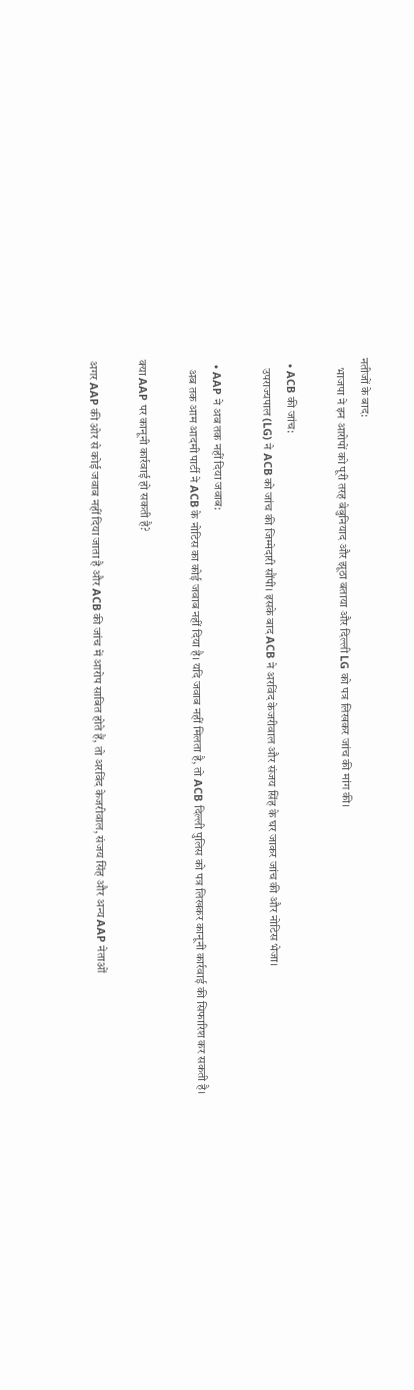नतीजों के बाद:
    भाजपा ने इन आरोपों को पूरी तरह बेबुनियाद और झूठा बताया और दिल्ली LG को पत्र लिखकर जांच की मांग की।

  • ACB की जांच:
    उपराज्यपाल (LG) ने ACB को जांच की जिम्मेदारी सौंपी। इसके बाद ACB ने अरविंद केजरीवाल और संजय सिंह के घर जाकर जांच की और नोटिस भेजा।

  • AAP ने अब तक नहीं दिया जवाब:
    अब तक आम आदमी पार्टी ने ACB के नोटिस का कोई जवाब नहीं दिया है। यदि जवाब नहीं मिलता है, तो ACB दिल्ली पुलिस को पत्र लिखकर कानूनी कार्रवाई की सिफारिश कर सकती है।

क्या AAP पर कानूनी कार्रवाई हो सकती है?

अगर AAP की ओर से कोई जवाब नहीं दिया जाता है और ACB की जांच में आरोप साबित होते हैं, तो अरविंद केजरीवाल, संजय सिंह और अन्य AAP नेताओं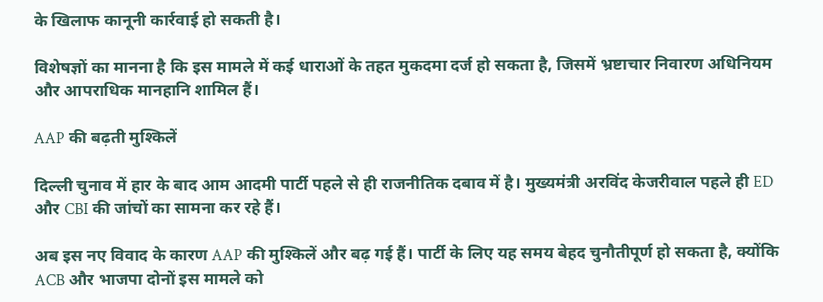के खिलाफ कानूनी कार्रवाई हो सकती है।

विशेषज्ञों का मानना है कि इस मामले में कई धाराओं के तहत मुकदमा दर्ज हो सकता है, जिसमें भ्रष्टाचार निवारण अधिनियम और आपराधिक मानहानि शामिल हैं।

AAP की बढ़ती मुश्किलें

दिल्ली चुनाव में हार के बाद आम आदमी पार्टी पहले से ही राजनीतिक दबाव में है। मुख्यमंत्री अरविंद केजरीवाल पहले ही ED और CBI की जांचों का सामना कर रहे हैं।

अब इस नए विवाद के कारण AAP की मुश्किलें और बढ़ गई हैं। पार्टी के लिए यह समय बेहद चुनौतीपूर्ण हो सकता है, क्योंकि ACB और भाजपा दोनों इस मामले को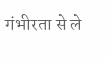गंभीरता से ले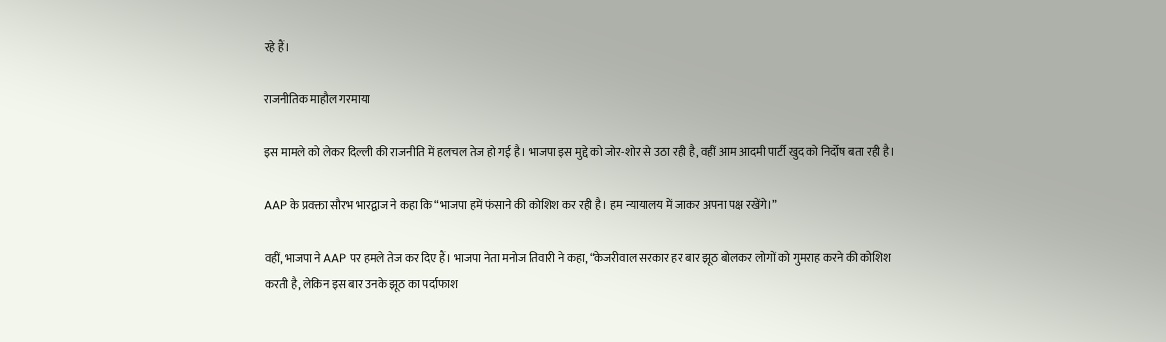रहे हैं।

राजनीतिक माहौल गरमाया

इस मामले को लेकर दिल्ली की राजनीति में हलचल तेज हो गई है। भाजपा इस मुद्दे को जोर-शोर से उठा रही है, वहीं आम आदमी पार्टी खुद को निर्दोष बता रही है।

AAP के प्रवक्ता सौरभ भारद्वाज ने कहा कि “भाजपा हमें फंसाने की कोशिश कर रही है। हम न्यायालय में जाकर अपना पक्ष रखेंगे।”

वहीं, भाजपा ने AAP पर हमले तेज कर दिए हैं। भाजपा नेता मनोज तिवारी ने कहा, “केजरीवाल सरकार हर बार झूठ बोलकर लोगों को गुमराह करने की कोशिश करती है, लेकिन इस बार उनके झूठ का पर्दाफाश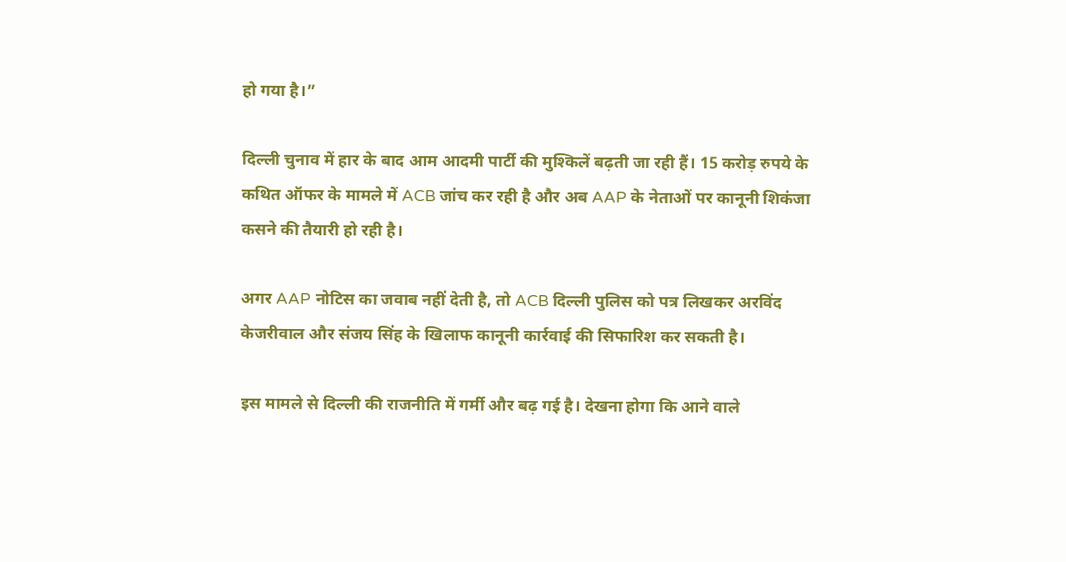हो गया है।”

दिल्ली चुनाव में हार के बाद आम आदमी पार्टी की मुश्किलें बढ़ती जा रही हैं। 15 करोड़ रुपये के कथित ऑफर के मामले में ACB जांच कर रही है और अब AAP के नेताओं पर कानूनी शिकंजा कसने की तैयारी हो रही है।

अगर AAP नोटिस का जवाब नहीं देती है, तो ACB दिल्ली पुलिस को पत्र लिखकर अरविंद केजरीवाल और संजय सिंह के खिलाफ कानूनी कार्रवाई की सिफारिश कर सकती है।

इस मामले से दिल्ली की राजनीति में गर्मी और बढ़ गई है। देखना होगा कि आने वाले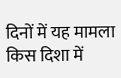दिनों में यह मामला किस दिशा में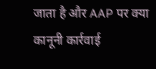जाता है और AAP पर क्या कानूनी कार्रवाई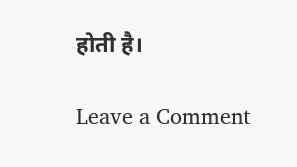होती है।

Leave a Comment